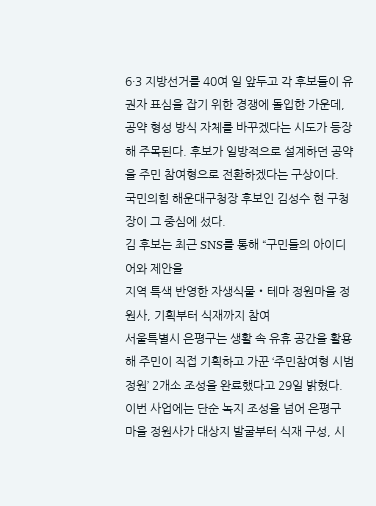6·3 지방선거를 40여 일 앞두고 각 후보들이 유권자 표심을 잡기 위한 경쟁에 돌입한 가운데, 공약 형성 방식 자체를 바꾸겠다는 시도가 등장해 주목된다. 후보가 일방적으로 설계하던 공약을 주민 참여형으로 전환하겠다는 구상이다.
국민의힘 해운대구청장 후보인 김성수 현 구청장이 그 중심에 섰다.
김 후보는 최근 SNS를 통해 “구민들의 아이디어와 제안을
지역 특색 반영한 자생식물‧테마 정원마을 정원사, 기획부터 식재까지 참여
서울특별시 은평구는 생활 속 유휴 공간을 활용해 주민이 직접 기획하고 가꾼 ‘주민참여형 시범 정원’ 2개소 조성을 완료했다고 29일 밝혔다.
이번 사업에는 단순 녹지 조성을 넘어 은평구 마을 정원사가 대상지 발굴부터 식재 구성, 시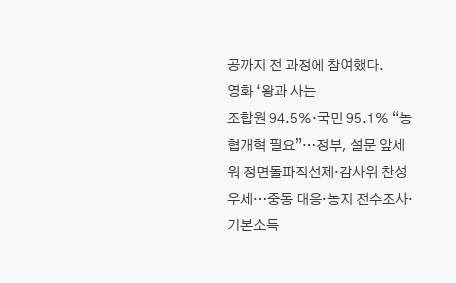공까지 전 과정에 참여했다.
영화 ‘왕과 사는
조합원 94.5%·국민 95.1% “농협개혁 필요”…정부, 설문 앞세워 정면돌파직선제·감사위 찬성 우세…중동 대응·농지 전수조사·기본소득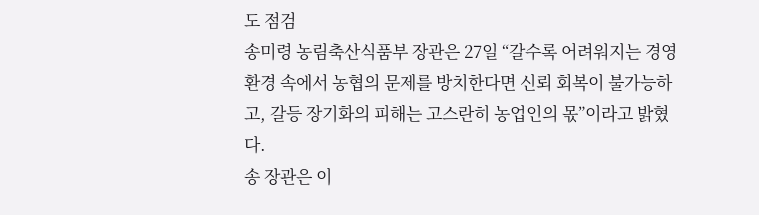도 점검
송미령 농림축산식품부 장관은 27일 “갈수록 어려워지는 경영 환경 속에서 농협의 문제를 방치한다면 신뢰 회복이 불가능하고, 갈등 장기화의 피해는 고스란히 농업인의 몫”이라고 밝혔다.
송 장관은 이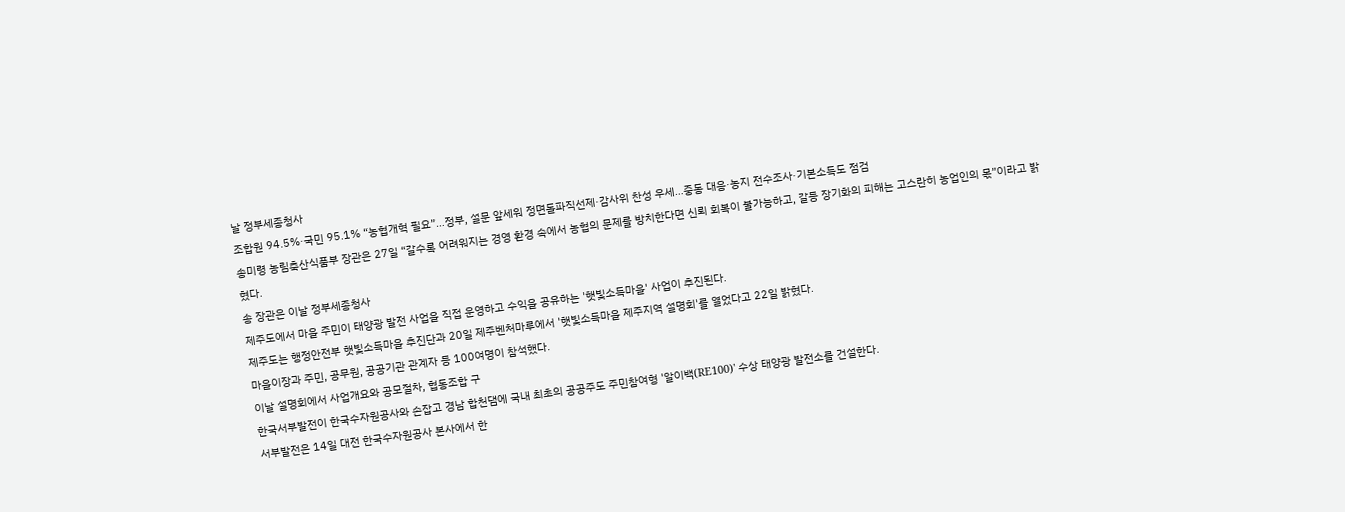날 정부세종청사
조합원 94.5%·국민 95.1% “농협개혁 필요”…정부, 설문 앞세워 정면돌파직선제·감사위 찬성 우세…중동 대응·농지 전수조사·기본소득도 점검
송미령 농림축산식품부 장관은 27일 “갈수록 어려워지는 경영 환경 속에서 농협의 문제를 방치한다면 신뢰 회복이 불가능하고, 갈등 장기화의 피해는 고스란히 농업인의 몫”이라고 밝혔다.
송 장관은 이날 정부세종청사
제주도에서 마을 주민이 태양광 발전 사업을 직접 운영하고 수익을 공유하는 '햇빛소득마을' 사업이 추진된다.
제주도는 행정안전부 햇빛소득마을 추진단과 20일 제주벤처마루에서 '햇빛소득마을 제주지역 설명회'를 열었다고 22일 밝혔다.
마을이장과 주민, 공무원, 공공기관 관계자 등 100여명이 참석했다.
이날 설명회에서 사업개요와 공모절차, 협동조합 구
한국서부발전이 한국수자원공사와 손잡고 경남 합천댐에 국내 최초의 공공주도 주민참여형 '알이백(RE100)' 수상 태양광 발전소를 건설한다.
서부발전은 14일 대전 한국수자원공사 본사에서 한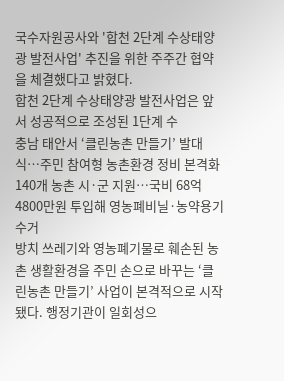국수자원공사와 '합천 2단계 수상태양광 발전사업' 추진을 위한 주주간 협약을 체결했다고 밝혔다.
합천 2단계 수상태양광 발전사업은 앞서 성공적으로 조성된 1단계 수
충남 태안서 ‘클린농촌 만들기’ 발대식…주민 참여형 농촌환경 정비 본격화140개 농촌 시·군 지원…국비 68억4800만원 투입해 영농폐비닐·농약용기 수거
방치 쓰레기와 영농폐기물로 훼손된 농촌 생활환경을 주민 손으로 바꾸는 ‘클린농촌 만들기’ 사업이 본격적으로 시작됐다. 행정기관이 일회성으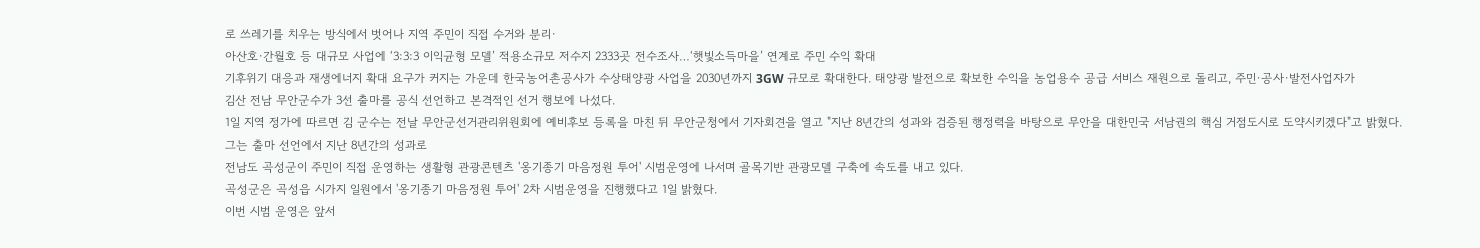로 쓰레기를 치우는 방식에서 벗어나 지역 주민이 직접 수거와 분리·
아산호·간월호 등 대규모 사업에 ‘3:3:3 이익균형 모델’ 적용소규모 저수지 2333곳 전수조사…‘햇빛소득마을’ 연계로 주민 수익 확대
기후위기 대응과 재생에너지 확대 요구가 커지는 가운데 한국농어촌공사가 수상태양광 사업을 2030년까지 3GW 규모로 확대한다. 태양광 발전으로 확보한 수익을 농업용수 공급 서비스 재원으로 돌리고, 주민·공사·발전사업자가
김산 전남 무안군수가 3선 출마를 공식 선언하고 본격적인 선거 행보에 나섰다.
1일 지역 정가에 따르면 김 군수는 전날 무안군선거관리위원회에 예비후보 등록을 마친 뒤 무안군청에서 기자회견을 열고 "지난 8년간의 성과와 검증된 행정력을 바탕으로 무안을 대한민국 서남권의 핵심 거점도시로 도약시키겠다"고 밝혔다.
그는 출마 선언에서 지난 8년간의 성과로
전남도 곡성군이 주민이 직접 운영하는 생활형 관광콘텐츠 '옹기종기 마음정원 투어' 시범운영에 나서며 골목기반 관광모델 구축에 속도를 내고 있다.
곡성군은 곡성읍 시가지 일원에서 '옹기종기 마음정원 투어' 2차 시범운영을 진행했다고 1일 밝혔다.
이번 시범 운영은 앞서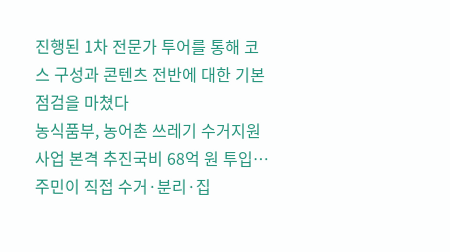진행된 1차 전문가 투어를 통해 코스 구성과 콘텐츠 전반에 대한 기본 점검을 마쳤다
농식품부, 농어촌 쓰레기 수거지원 사업 본격 추진국비 68억 원 투입…주민이 직접 수거·분리·집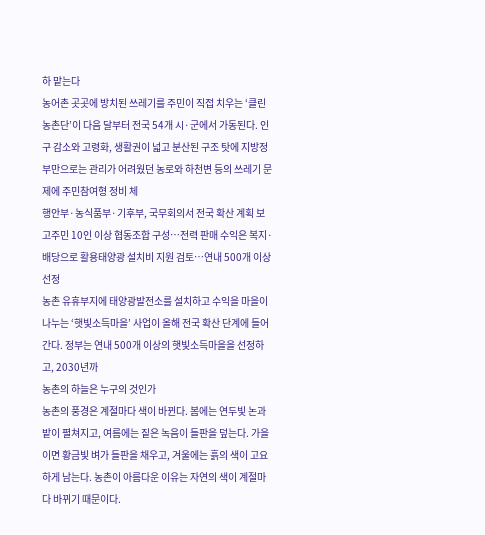하 맡는다
농어촌 곳곳에 방치된 쓰레기를 주민이 직접 치우는 ‘클린농촌단’이 다음 달부터 전국 54개 시·군에서 가동된다. 인구 감소와 고령화, 생활권이 넓고 분산된 구조 탓에 지방정부만으로는 관리가 어려웠던 농로와 하천변 등의 쓰레기 문제에 주민참여형 정비 체
행안부·농식품부·기후부, 국무회의서 전국 확산 계획 보고주민 10인 이상 협동조합 구성…전력 판매 수익은 복지·배당으로 활용태양광 설치비 지원 검토…연내 500개 이상 선정
농촌 유휴부지에 태양광발전소를 설치하고 수익을 마을이 나누는 ‘햇빛소득마을’ 사업이 올해 전국 확산 단계에 들어간다. 정부는 연내 500개 이상의 햇빛소득마을을 선정하고, 2030년까
농촌의 하늘은 누구의 것인가
농촌의 풍경은 계절마다 색이 바뀐다. 봄에는 연두빛 논과 밭이 펼쳐지고, 여름에는 짙은 녹음이 들판을 덮는다. 가을이면 황금빛 벼가 들판을 채우고, 겨울에는 흙의 색이 고요하게 남는다. 농촌이 아름다운 이유는 자연의 색이 계절마다 바뀌기 때문이다.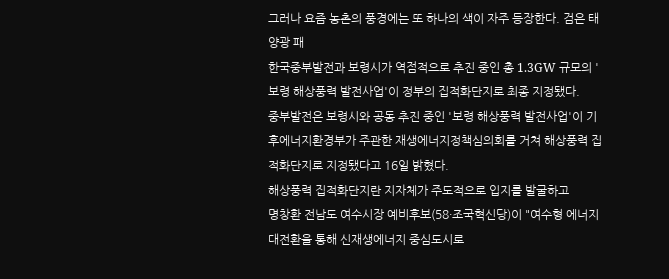그러나 요즘 농촌의 풍경에는 또 하나의 색이 자주 등장한다. 검은 태양광 패
한국중부발전과 보령시가 역점적으로 추진 중인 총 1.3GW 규모의 '보령 해상풍력 발전사업'이 정부의 집적화단지로 최종 지정됐다.
중부발전은 보령시와 공동 추진 중인 '보령 해상풍력 발전사업'이 기후에너지환경부가 주관한 재생에너지정책심의회를 거쳐 해상풍력 집적화단지로 지정됐다고 16일 밝혔다.
해상풍력 집적화단지란 지자체가 주도적으로 입지를 발굴하고
명창환 전남도 여수시장 예비후보(58·조국혁신당)이 "여수형 에너지 대전환을 통해 신재생에너지 중심도시로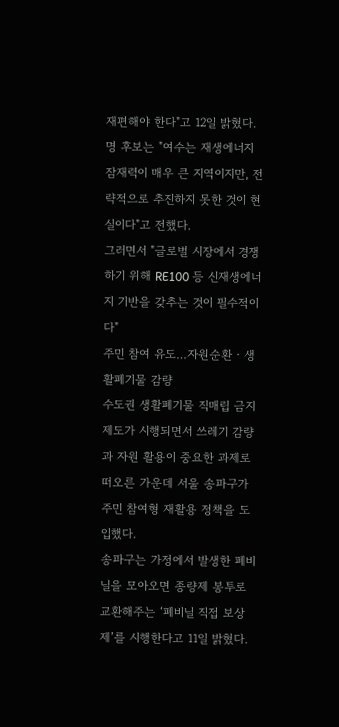재편해야 한다"고 12일 밝혔다.
명 후보는 "여수는 재생에너지 잠재력이 매우 큰 지역이지만, 전략적으로 추진하지 못한 것이 현실이다"고 전했다.
그러면서 "글로벌 시장에서 경쟁하기 위해 RE100 등 신재생에너지 기반을 갖추는 것이 필수적이다"
주민 참여 유도…자원순환‧생활폐기물 감량
수도권 생활폐기물 직매립 금지 제도가 시행되면서 쓰레기 감량과 자원 활용이 중요한 과제로 떠오른 가운데 서울 송파구가 주민 참여형 재활용 정책을 도입했다.
송파구는 가정에서 발생한 폐비닐을 모아오면 종량제 봉투로 교환해주는 ‘폐비닐 직접 보상제’를 시행한다고 11일 밝혔다.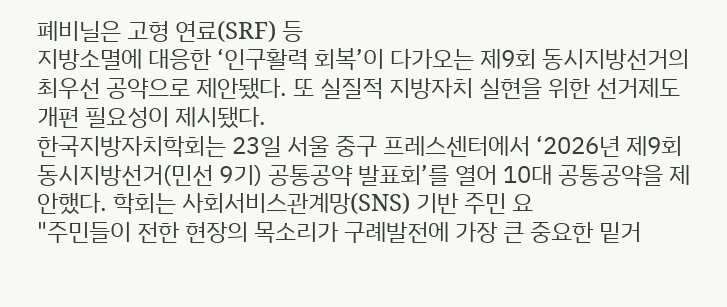폐비닐은 고형 연료(SRF) 등
지방소멸에 대응한 ‘인구활력 회복’이 다가오는 제9회 동시지방선거의 최우선 공약으로 제안됐다. 또 실질적 지방자치 실현을 위한 선거제도 개편 필요성이 제시됐다.
한국지방자치학회는 23일 서울 중구 프레스센터에서 ‘2026년 제9회 동시지방선거(민선 9기) 공통공약 발표회’를 열어 10대 공통공약을 제안했다. 학회는 사회서비스관계망(SNS) 기반 주민 요
"주민들이 전한 현장의 목소리가 구례발전에 가장 큰 중요한 밑거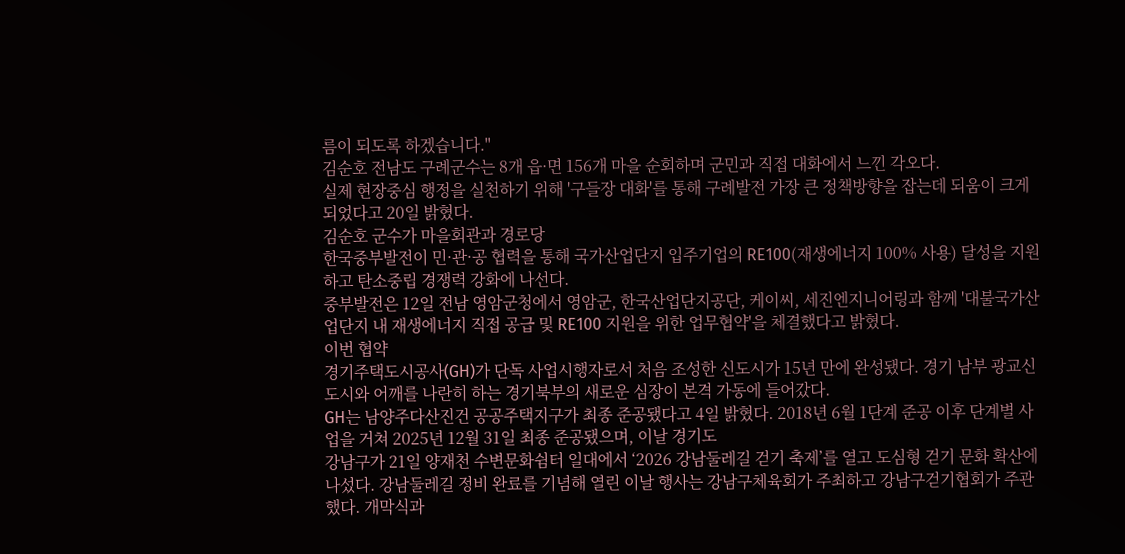름이 되도록 하겠습니다."
김순호 전남도 구례군수는 8개 읍·면 156개 마을 순회하며 군민과 직접 대화에서 느낀 각오다.
실제 현장중심 행정을 실천하기 위해 '구들장 대화'를 통해 구례발전 가장 큰 정책방향을 잡는데 되움이 크게 되었다고 20일 밝혔다.
김순호 군수가 마을회관과 경로당
한국중부발전이 민·관·공 협력을 통해 국가산업단지 입주기업의 RE100(재생에너지 100% 사용) 달성을 지원하고 탄소중립 경쟁력 강화에 나선다.
중부발전은 12일 전남 영암군청에서 영암군, 한국산업단지공단, 케이씨, 세진엔지니어링과 함께 '대불국가산업단지 내 재생에너지 직접 공급 및 RE100 지원을 위한 업무협약'을 체결했다고 밝혔다.
이번 협약
경기주택도시공사(GH)가 단독 사업시행자로서 처음 조성한 신도시가 15년 만에 완성됐다. 경기 남부 광교신도시와 어깨를 나란히 하는 경기북부의 새로운 심장이 본격 가동에 들어갔다.
GH는 남양주다산진건 공공주택지구가 최종 준공됐다고 4일 밝혔다. 2018년 6월 1단계 준공 이후 단계별 사업을 거쳐 2025년 12월 31일 최종 준공됐으며, 이날 경기도
강남구가 21일 양재천 수변문화쉼터 일대에서 ‘2026 강남둘레길 걷기 축제’를 열고 도심형 걷기 문화 확산에 나섰다. 강남둘레길 정비 완료를 기념해 열린 이날 행사는 강남구체육회가 주최하고 강남구걷기협회가 주관했다. 개막식과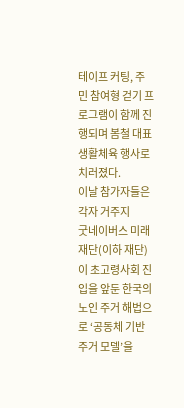테이프 커팅, 주민 참여형 걷기 프로그램이 함께 진행되며 봄철 대표 생활체육 행사로 치러졌다.
이날 참가자들은 각자 거주지
굿네이버스 미래재단(이하 재단)이 초고령사회 진입을 앞둔 한국의 노인 주거 해법으로 ‘공동체 기반 주거 모델’을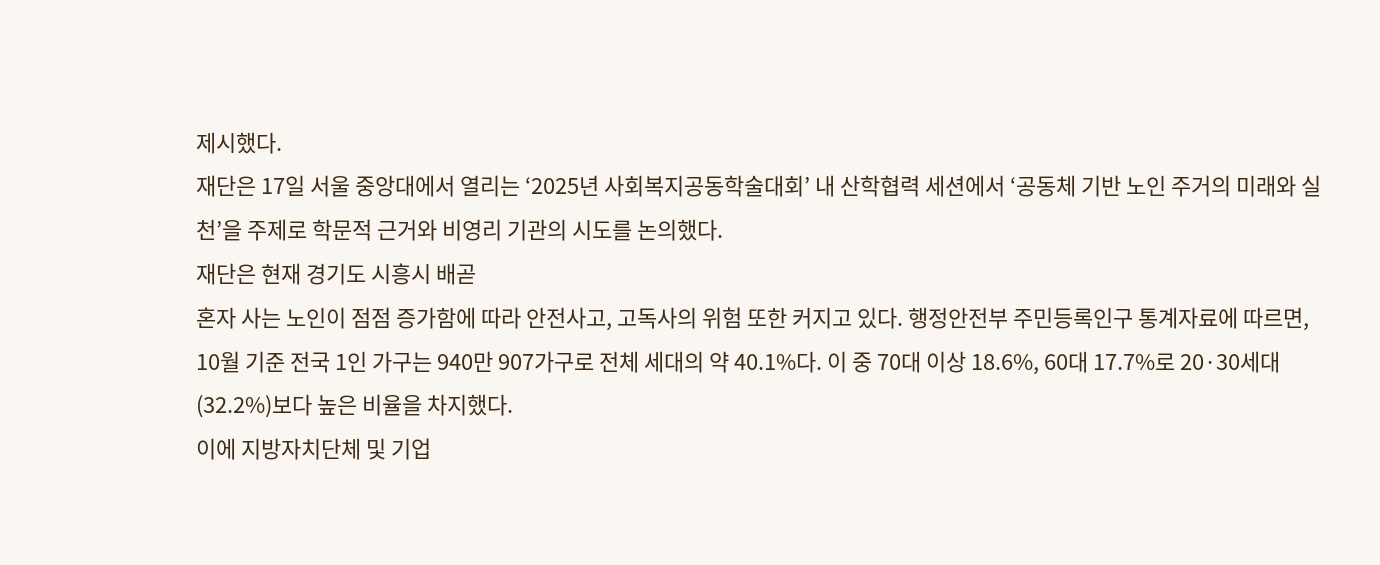제시했다.
재단은 17일 서울 중앙대에서 열리는 ‘2025년 사회복지공동학술대회’ 내 산학협력 세션에서 ‘공동체 기반 노인 주거의 미래와 실천’을 주제로 학문적 근거와 비영리 기관의 시도를 논의했다.
재단은 현재 경기도 시흥시 배곧
혼자 사는 노인이 점점 증가함에 따라 안전사고, 고독사의 위험 또한 커지고 있다. 행정안전부 주민등록인구 통계자료에 따르면, 10월 기준 전국 1인 가구는 940만 907가구로 전체 세대의 약 40.1%다. 이 중 70대 이상 18.6%, 60대 17.7%로 20·30세대(32.2%)보다 높은 비율을 차지했다.
이에 지방자치단체 및 기업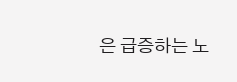은 급증하는 노